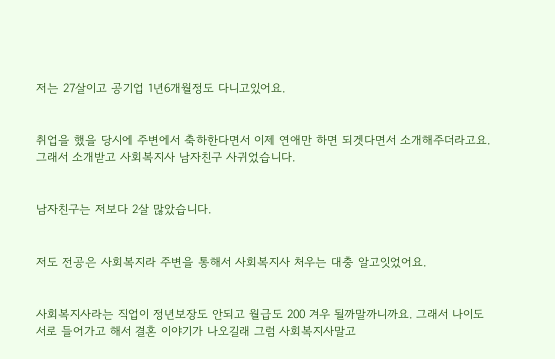저는 27살이고 공기업 1년6개월정도 다니고있어요.


취업을 했을 당시에 주변에서 축하한다면서 이제 연애만 하면 되겟다면서 소개해주더라고요. 그래서 소개받고 사회복지사 남자친구 사귀었습니다.


남자친구는 저보다 2살 많았습니다.


저도 전공은 사회복지라 주변을 통해서 사회복지사 처우는 대충 알고잇었어요.


사회복지사라는 직업이 정년보장도 안되고 월급도 200 겨우 될까말까니까요. 그래서 나이도 서로 들어가고 해서 결혼 이야기가 나오길래 그럼 사회복지사말고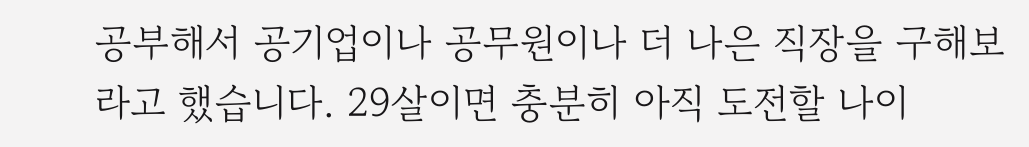공부해서 공기업이나 공무원이나 더 나은 직장을 구해보라고 했습니다. 29살이면 충분히 아직 도전할 나이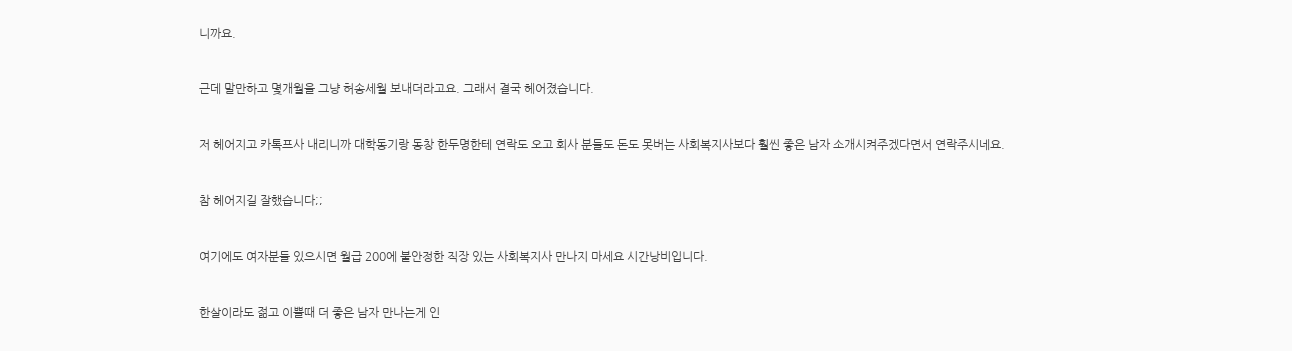니까요.


근데 말만하고 몇개월을 그냥 허송세월 보내더라고요. 그래서 결국 헤어졌습니다.


저 헤어지고 카톡프사 내리니까 대학동기랑 동창 한두명한테 연락도 오고 회사 분들도 돈도 못버는 사회복지사보다 훨씬 좋은 남자 소개시켜주겠다면서 연락주시네요.


참 헤어지길 잘했습니다;;


여기에도 여자분들 있으시면 월급 200에 불안정한 직장 있는 사회복지사 만나지 마세요 시간낭비입니다.


한살이라도 젊고 이쁠때 더 좋은 남자 만나는게 인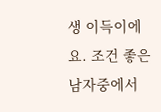생 이득이에요. 조건 좋은 남자중에서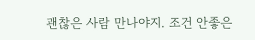괜찮은 사람 만나야지. 조건 안좋은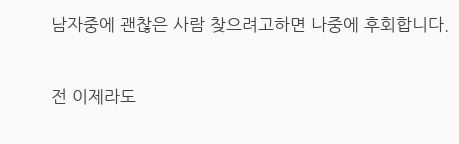남자중에 괜찮은 사람 찾으려고하면 나중에 후회합니다.


전 이제라도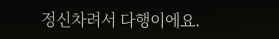정신차려서 다행이에요.